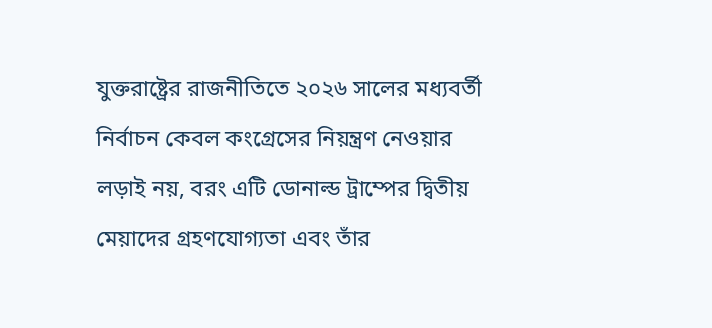যুক্তরাষ্ট্রের রাজনীতিতে ২০২৬ সালের মধ্যবর্তী নির্বাচন কেবল কংগ্রেসের নিয়ন্ত্রণ নেওয়ার লড়াই নয়, বরং এটি ডোনাল্ড ট্রাম্পের দ্বিতীয় মেয়াদের গ্রহণযোগ্যতা এবং তাঁর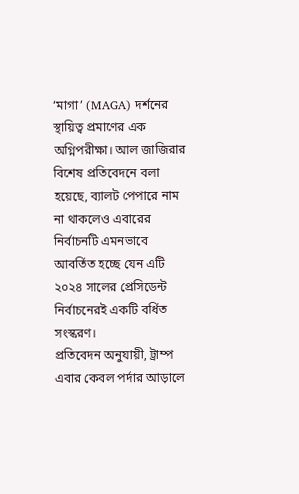‘মাগা’ (MAGA) দর্শনের স্থায়িত্ব প্রমাণের এক অগ্নিপরীক্ষা। আল জাজিরার বিশেষ প্রতিবেদনে বলা হয়েছে, ব্যালট পেপারে নাম না থাকলেও এবারের নির্বাচনটি এমনভাবে আবর্তিত হচ্ছে যেন এটি ২০২৪ সালের প্রেসিডেন্ট নির্বাচনেরই একটি বর্ধিত সংস্করণ।
প্রতিবেদন অনুযায়ী, ট্রাম্প এবার কেবল পর্দার আড়ালে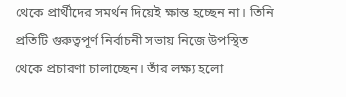থেকে প্রার্থীদের সমর্থন দিয়েই ক্ষান্ত হচ্ছেন না। তিনি প্রতিটি গুরুত্বপূর্ণ নির্বাচনী সভায় নিজে উপস্থিত থেকে প্রচারণা চালাচ্ছেন। তাঁর লক্ষ্য হলো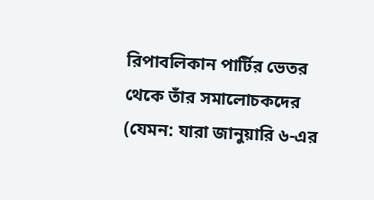রিপাবলিকান পার্টির ভেতর থেকে তাঁর সমালোচকদের (যেমন: যারা জানুয়ারি ৬-এর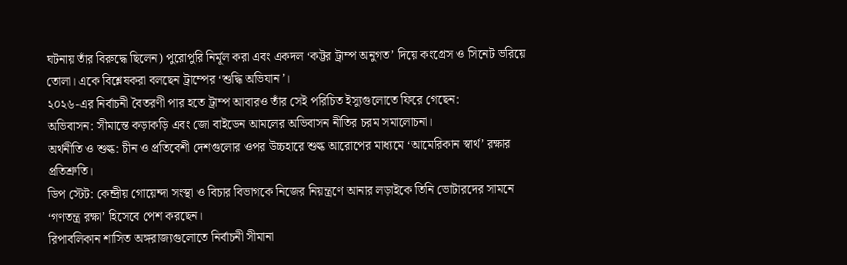ঘটনায় তাঁর বিরুদ্ধে ছিলেন) পুরোপুরি নির্মূল করা এবং একদল ‘কট্টর ট্রাম্প অনুগত’ দিয়ে কংগ্রেস ও সিনেট ভরিয়ে তোলা। একে বিশ্লেষকরা বলছেন ট্রাম্পের ‘শুদ্ধি অভিযান’।
২০২৬-এর নির্বাচনী বৈতরণী পার হতে ট্রাম্প আবারও তাঁর সেই পরিচিত ইস্যুগুলোতে ফিরে গেছেন:
অভিবাসন: সীমান্তে কড়াকড়ি এবং জো বাইডেন আমলের অভিবাসন নীতির চরম সমালোচনা।
অর্থনীতি ও শুল্ক: চীন ও প্রতিবেশী দেশগুলোর ওপর উচ্চহারে শুল্ক আরোপের মাধ্যমে ‘আমেরিকান স্বার্থ’ রক্ষার প্রতিশ্রুতি।
ডিপ স্টেট: কেন্দ্রীয় গোয়েন্দা সংস্থা ও বিচার বিভাগকে নিজের নিয়ন্ত্রণে আনার লড়াইকে তিনি ভোটারদের সামনে ‘গণতন্ত্র রক্ষা’ হিসেবে পেশ করছেন।
রিপাবলিকান শাসিত অঙ্গরাজ্যগুলোতে নির্বাচনী সীমানা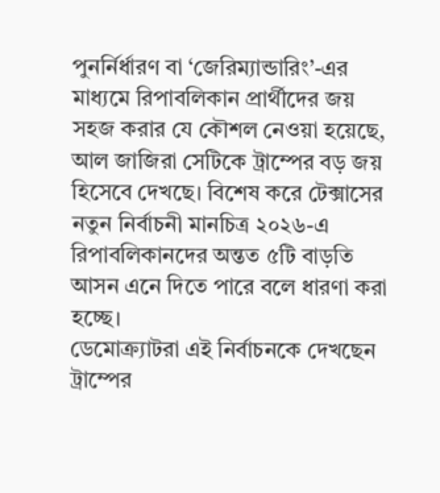পুনর্নির্ধারণ বা ‘জেরিম্যান্ডারিং’-এর মাধ্যমে রিপাবলিকান প্রার্থীদের জয় সহজ করার যে কৌশল নেওয়া হয়েছে, আল জাজিরা সেটিকে ট্রাম্পের বড় জয় হিসেবে দেখছে। বিশেষ করে টেক্সাসের নতুন নির্বাচনী মানচিত্র ২০২৬-এ রিপাবলিকানদের অন্তত ৫টি বাড়তি আসন এনে দিতে পারে বলে ধারণা করা হচ্ছে।
ডেমোক্র্যাটরা এই নির্বাচনকে দেখছেন ট্রাম্পের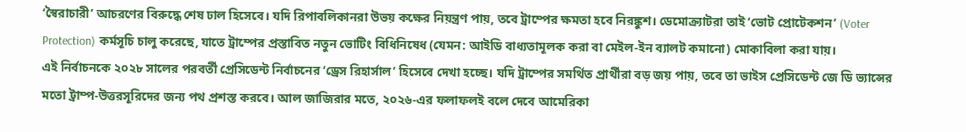‘স্বৈরাচারী’ আচরণের বিরুদ্ধে শেষ ঢাল হিসেবে। যদি রিপাবলিকানরা উভয় কক্ষের নিয়ন্ত্রণ পায়, তবে ট্রাম্পের ক্ষমতা হবে নিরঙ্কুশ। ডেমোক্র্যাটরা তাই ‘ভোট প্রোটেকশন’ (Voter Protection) কর্মসূচি চালু করেছে, যাতে ট্রাম্পের প্রস্তাবিত নতুন ভোটিং বিধিনিষেধ (যেমন: আইডি বাধ্যতামূলক করা বা মেইল-ইন ব্যালট কমানো) মোকাবিলা করা যায়।
এই নির্বাচনকে ২০২৮ সালের পরবর্তী প্রেসিডেন্ট নির্বাচনের ‘ড্রেস রিহার্সাল’ হিসেবে দেখা হচ্ছে। যদি ট্রাম্পের সমর্থিত প্রার্থীরা বড় জয় পায়, তবে তা ভাইস প্রেসিডেন্ট জে ডি ভ্যান্সের মতো ট্রাম্প-উত্তরসূরিদের জন্য পথ প্রশস্ত করবে। আল জাজিরার মতে, ২০২৬-এর ফলাফলই বলে দেবে আমেরিকা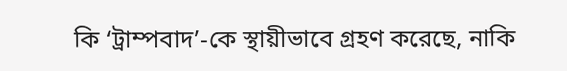কি ‘ট্রাম্পবাদ’-কে স্থায়ীভাবে গ্রহণ করেছে, নাকি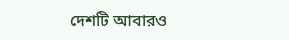দেশটি আবারও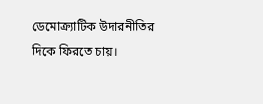ডেমোক্র্যাটিক উদারনীতির দিকে ফিরতে চায়।